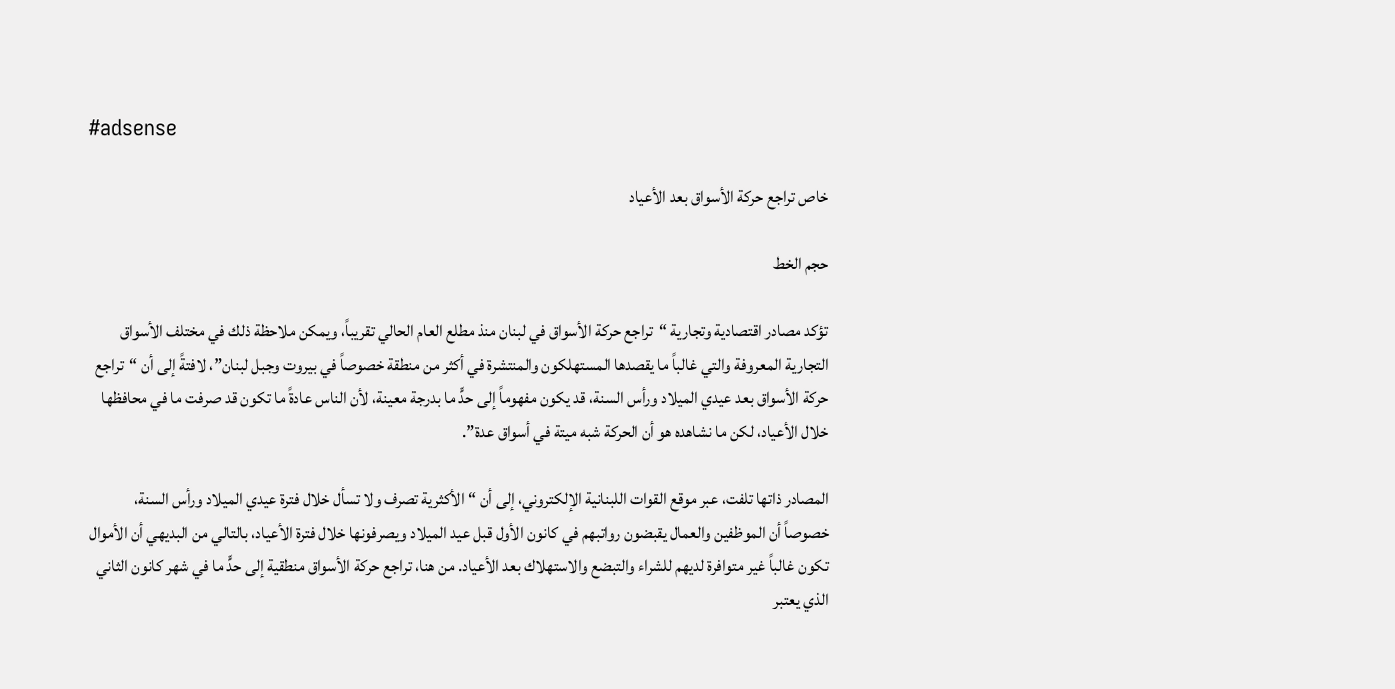#adsense

خاص تراجع حركة الأسواق بعد الأعياد

حجم الخط

تؤكد مصادر اقتصادية وتجارية “تراجع حركة الأسواق في لبنان منذ مطلع العام الحالي تقريباً، ويمكن ملاحظة ذلك في مختلف الأسواق التجارية المعروفة والتي غالباً ما يقصدها المستهلكون والمنتشرة في أكثر من منطقة خصوصاً في بيروت وجبل لبنان”، لافتةً إلى أن “تراجع حركة الأسواق بعد عيدي الميلاد ورأس السنة، قد يكون مفهوماً إلى حدٍّ ما بدرجة معينة، لأن الناس عادةً ما تكون قد صرفت ما في محافظها خلال الأعياد، لكن ما نشاهده هو أن الحركة شبه ميتة في أسواق عدة”.

المصادر ذاتها تلفت، عبر موقع القوات اللبنانية الإلكتروني، إلى أن “الأكثرية تصرف ولا تسأل خلال فترة عيدي الميلاد ورأس السنة، خصوصاً أن الموظفين والعمال يقبضون رواتبهم في كانون الأول قبل عيد الميلاد ويصرفونها خلال فترة الأعياد، بالتالي من البديهي أن الأموال تكون غالباً غير متوافرة لديهم للشراء والتبضع والاستهلاك بعد الأعياد. من هنا، تراجع حركة الأسواق منطقية إلى حدٍّ ما في شهر كانون الثاني الذي يعتبر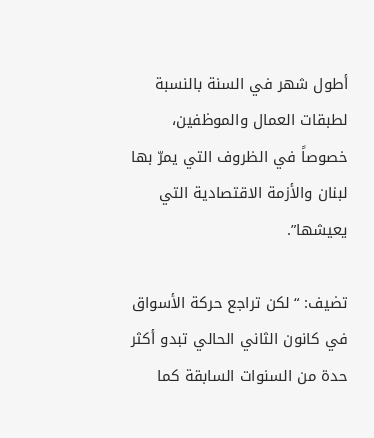أطول شهر في السنة بالنسبة لطبقات العمال والموظفين، خصوصاً في الظروف التي يمرّ بها لبنان والأزمة الاقتصادية التي يعيشها”.

تضيف: “لكن تراجع حركة الأسواق في كانون الثاني الحالي تبدو أكثر حدة من السنوات السابقة كما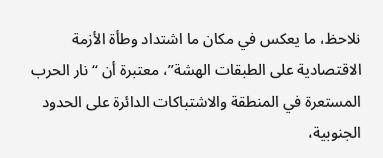نلاحظ، ما يعكس في مكان ما اشتداد وطأة الأزمة الاقتصادية على الطبقات الهشة”، معتبرة أن “نار الحرب المستعرة في المنطقة والاشتباكات الدائرة على الحدود الجنوبية،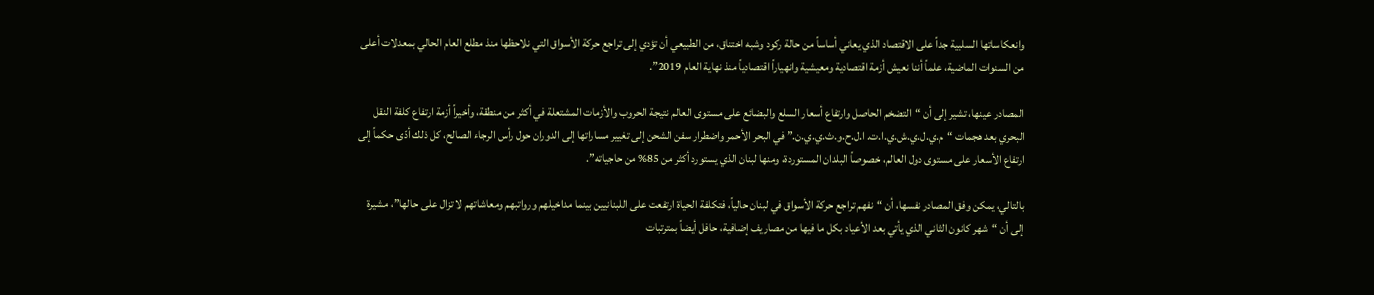وانعكاساتها السلبية جداً على الاقتصاد الذي يعاني أساساً من حالة ركود وشبه اختناق، من الطبيعي أن تؤدي إلى تراجع حركة الأسواق التي نلاحظها منذ مطلع العام الحالي بمعدلات أعلى من السنوات الماضية، علماً أننا نعيش أزمة اقتصادية ومعيشية وانهياراً اقتصادياً منذ نهاية العام 2019”.

المصادر عينها، تشير إلى أن “التضخم الحاصل وارتفاع أسعار السلع والبضائع على مستوى العالم نتيجة الحروب والأزمات المشتعلة في أكثر من منطقة، وأخيراً أزمة ارتفاع كلفة النقل البحري بعد هجمات “م.ي.ل.ي.ش.ي.ا.ت. ا.ل.ح.و.ث.ي.ي.ن.” في البحر الأحمر واضطرار سفن الشحن إلى تغيير مساراتها إلى الدوران حول رأس الرجاء الصالح، كل ذلك أدّى حكماً إلى ارتفاع الأسعار على مستوى دول العالم، خصوصاً البلدان المستوردة، ومنها لبنان الذي يستورد أكثر من 85% من حاجياته”.

بالتالي، يمكن وفق المصادر نفسها، أن “نفهم تراجع حركة الأسواق في لبنان حالياً، فتكلفة الحياة ارتفعت على اللبنانيين بينما مداخيلهم ورواتبهم ومعاشاتهم لا تزال على حالها”، مشيرة إلى أن “شهر كانون الثاني الذي يأتي بعد الأعياد بكل ما فيها من مصاريف إضافية، حافل أيضاً بمترتبات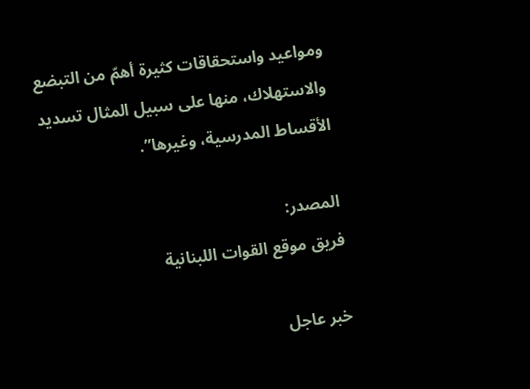ومواعيد واستحقاقات كثيرة أهمّ من التبضع والاستهلاك، منها على سبيل المثال تسديد الأقساط المدرسية، وغيرها”.

المصدر:
فريق موقع القوات اللبنانية

خبر عاجل